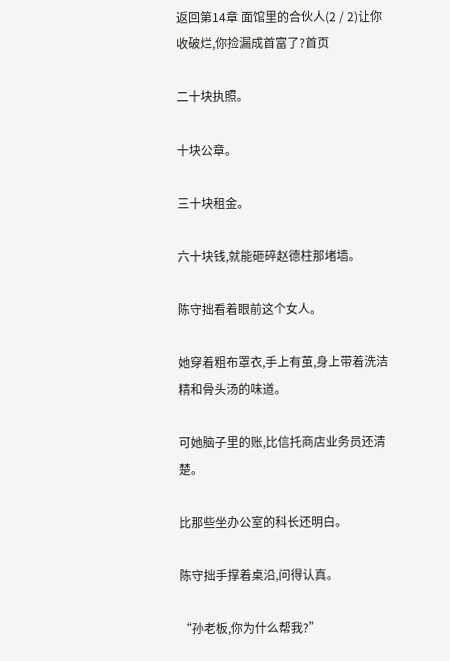返回第14章 面馆里的合伙人(2 / 2)让你收破烂,你捡漏成首富了?首页

二十块执照。

十块公章。

三十块租金。

六十块钱,就能砸碎赵德柱那堵墙。

陈守拙看着眼前这个女人。

她穿着粗布罩衣,手上有茧,身上带着洗洁精和骨头汤的味道。

可她脑子里的账,比信托商店业务员还清楚。

比那些坐办公室的科长还明白。

陈守拙手撑着桌沿,问得认真。

“孙老板,你为什么帮我?”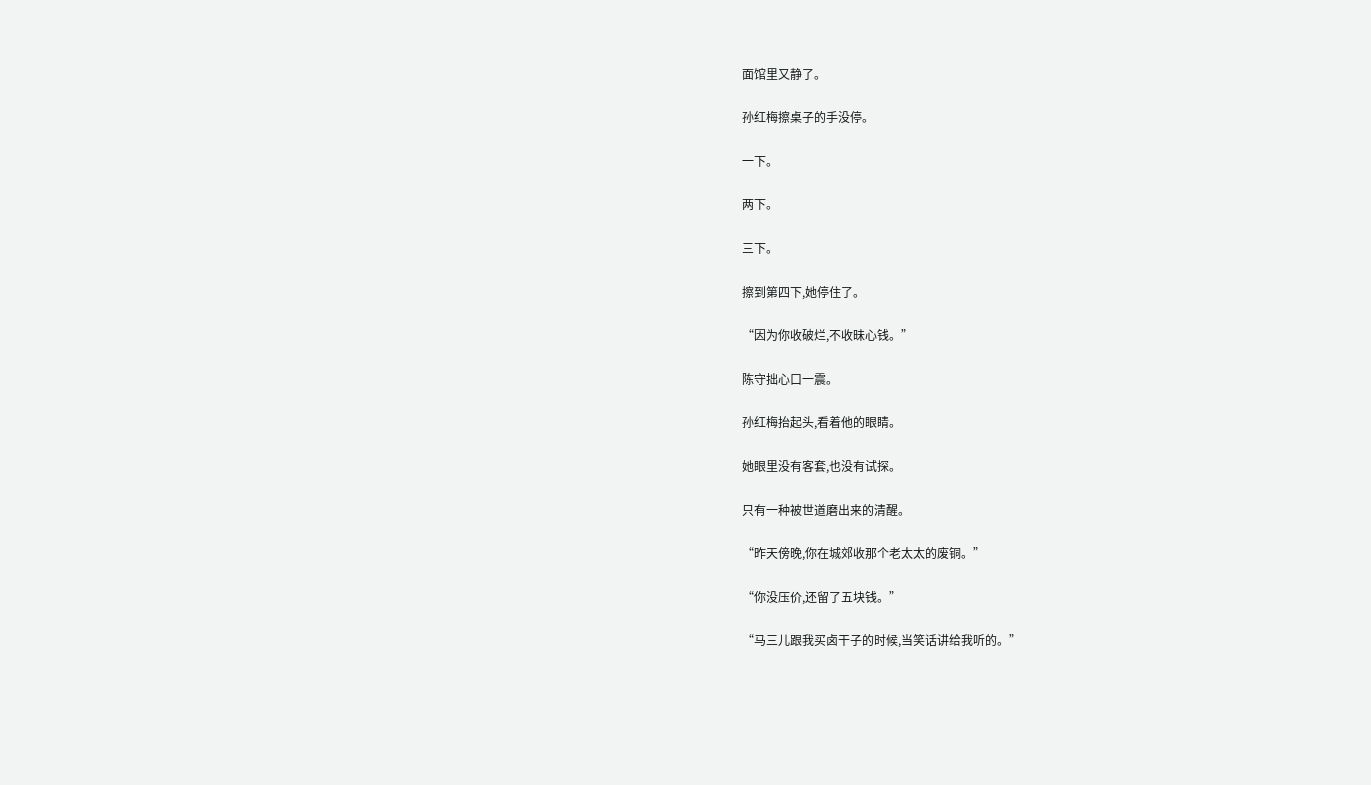面馆里又静了。

孙红梅擦桌子的手没停。

一下。

两下。

三下。

擦到第四下,她停住了。

“因为你收破烂,不收昧心钱。”

陈守拙心口一震。

孙红梅抬起头,看着他的眼睛。

她眼里没有客套,也没有试探。

只有一种被世道磨出来的清醒。

“昨天傍晚,你在城郊收那个老太太的废铜。”

“你没压价,还留了五块钱。”

“马三儿跟我买卤干子的时候,当笑话讲给我听的。”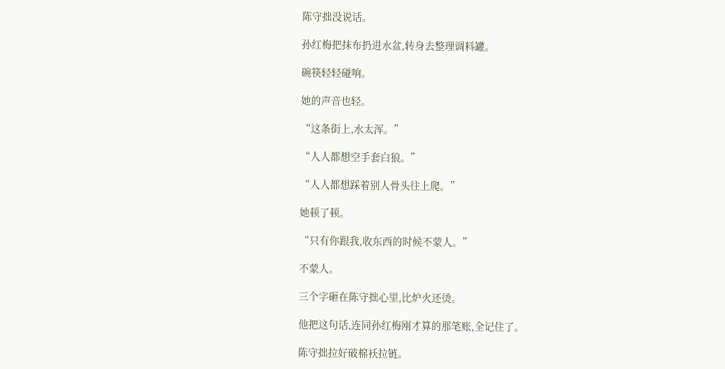陈守拙没说话。

孙红梅把抹布扔进水盆,转身去整理调料罐。

碗筷轻轻碰响。

她的声音也轻。

“这条街上,水太浑。”

“人人都想空手套白狼。”

“人人都想踩着别人骨头往上爬。”

她顿了顿。

“只有你跟我,收东西的时候不蒙人。”

不蒙人。

三个字砸在陈守拙心里,比炉火还烫。

他把这句话,连同孙红梅刚才算的那笔账,全记住了。

陈守拙拉好破棉袄拉链。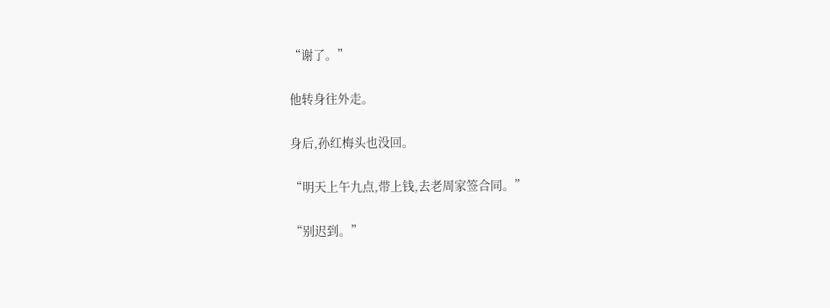“谢了。”

他转身往外走。

身后,孙红梅头也没回。

“明天上午九点,带上钱,去老周家签合同。”

“别迟到。”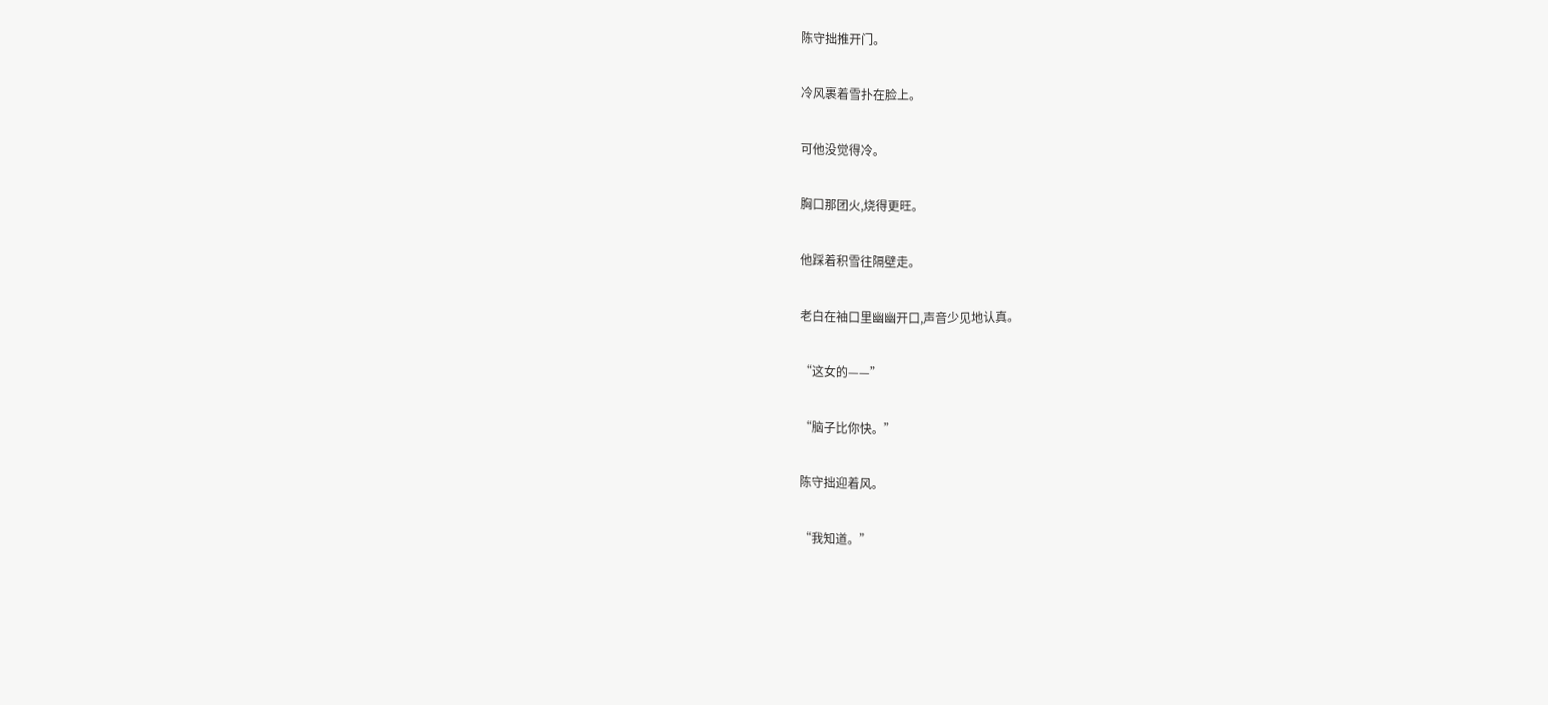陈守拙推开门。

冷风裹着雪扑在脸上。

可他没觉得冷。

胸口那团火,烧得更旺。

他踩着积雪往隔壁走。

老白在袖口里幽幽开口,声音少见地认真。

“这女的——”

“脑子比你快。”

陈守拙迎着风。

“我知道。”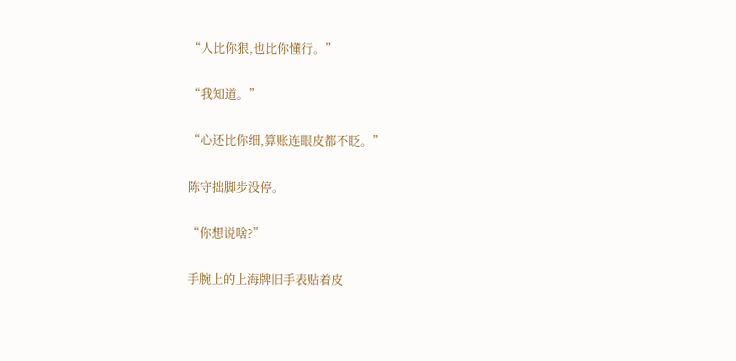“人比你狠,也比你懂行。”

“我知道。”

“心还比你细,算账连眼皮都不眨。”

陈守拙脚步没停。

“你想说啥?”

手腕上的上海牌旧手表贴着皮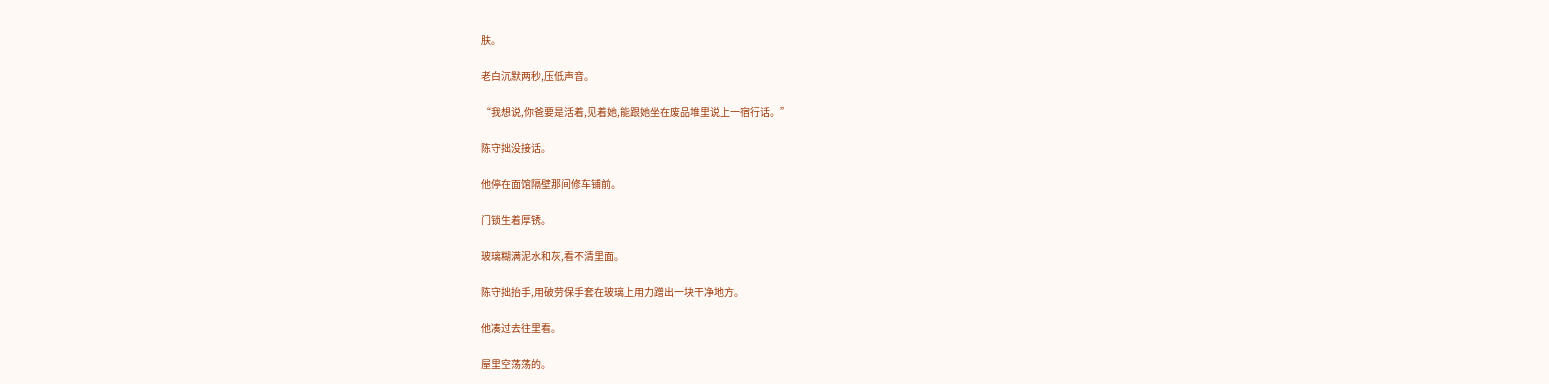肤。

老白沉默两秒,压低声音。

“我想说,你爸要是活着,见着她,能跟她坐在废品堆里说上一宿行话。”

陈守拙没接话。

他停在面馆隔壁那间修车铺前。

门锁生着厚锈。

玻璃糊满泥水和灰,看不清里面。

陈守拙抬手,用破劳保手套在玻璃上用力蹭出一块干净地方。

他凑过去往里看。

屋里空荡荡的。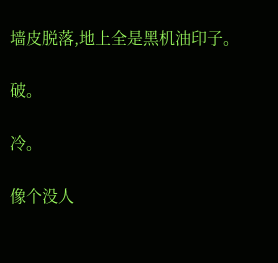墙皮脱落,地上全是黑机油印子。

破。

冷。

像个没人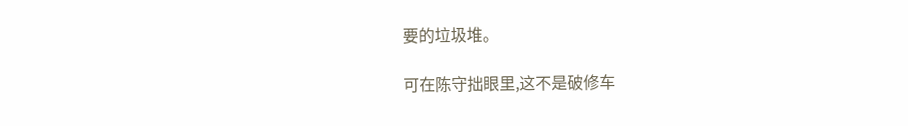要的垃圾堆。

可在陈守拙眼里,这不是破修车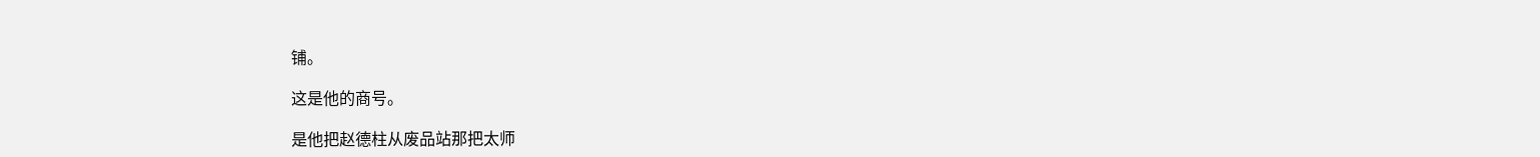铺。

这是他的商号。

是他把赵德柱从废品站那把太师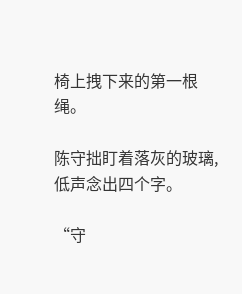椅上拽下来的第一根绳。

陈守拙盯着落灰的玻璃,低声念出四个字。

“守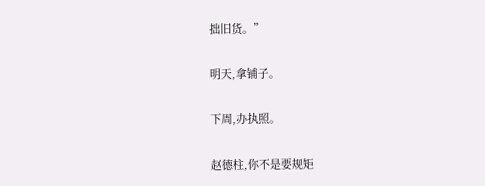拙旧货。”

明天,拿铺子。

下周,办执照。

赵德柱,你不是要规矩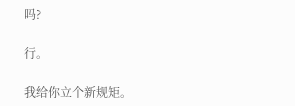吗?

行。

我给你立个新规矩。